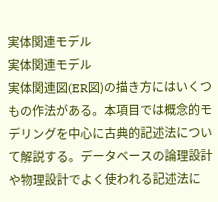実体関連モデル
実体関連モデル
実体関連図(ER図)の描き方にはいくつもの作法がある。本項目では概念的モデリングを中心に古典的記述法について解説する。データベースの論理設計や物理設計でよく使われる記述法に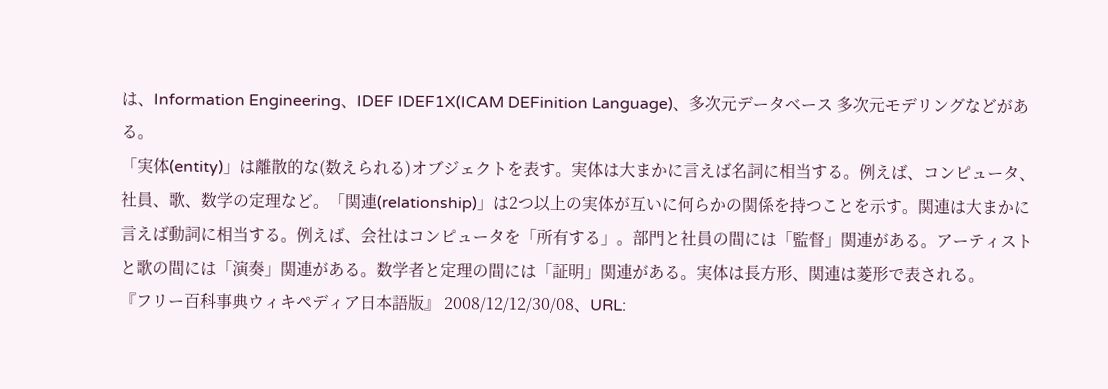は、Information Engineering、IDEF IDEF1X(ICAM DEFinition Language)、多次元データベース 多次元モデリングなどがある。
「実体(entity)」は離散的な(数えられる)オブジェクトを表す。実体は大まかに言えば名詞に相当する。例えば、コンピュータ、社員、歌、数学の定理など。「関連(relationship)」は2つ以上の実体が互いに何らかの関係を持つことを示す。関連は大まかに言えば動詞に相当する。例えば、会社はコンピュータを「所有する」。部門と社員の間には「監督」関連がある。アーティストと歌の間には「演奏」関連がある。数学者と定理の間には「証明」関連がある。実体は長方形、関連は菱形で表される。
『フリー百科事典ウィキペディア日本語版』 2008/12/12/30/08、URL: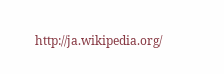http://ja.wikipedia.org/